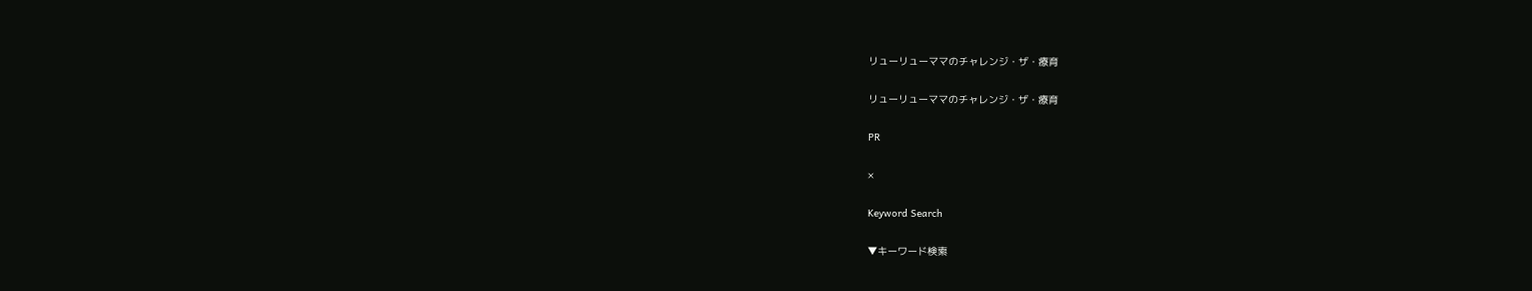リューリューママのチャレンジ・ザ・療育

リューリューママのチャレンジ・ザ・療育

PR

×

Keyword Search

▼キーワード検索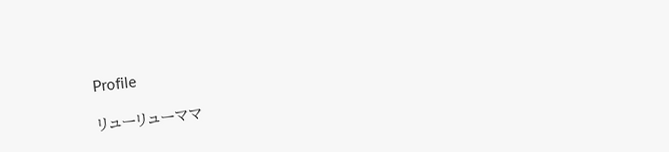Profile

リューリューママ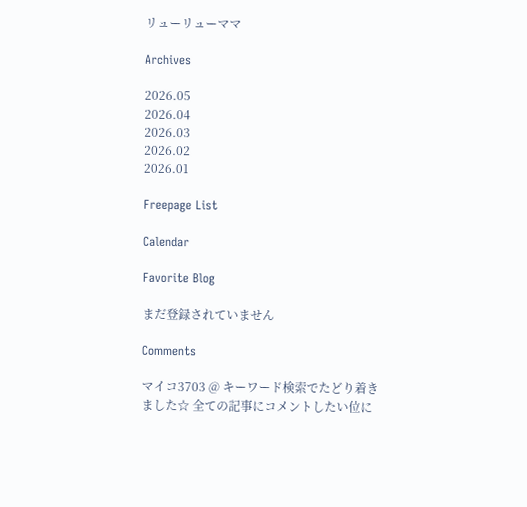リューリューママ

Archives

2026.05
2026.04
2026.03
2026.02
2026.01

Freepage List

Calendar

Favorite Blog

まだ登録されていません

Comments

マイコ3703 @ キーワード検索でたどり着きました☆ 全ての記事にコメントしたい位に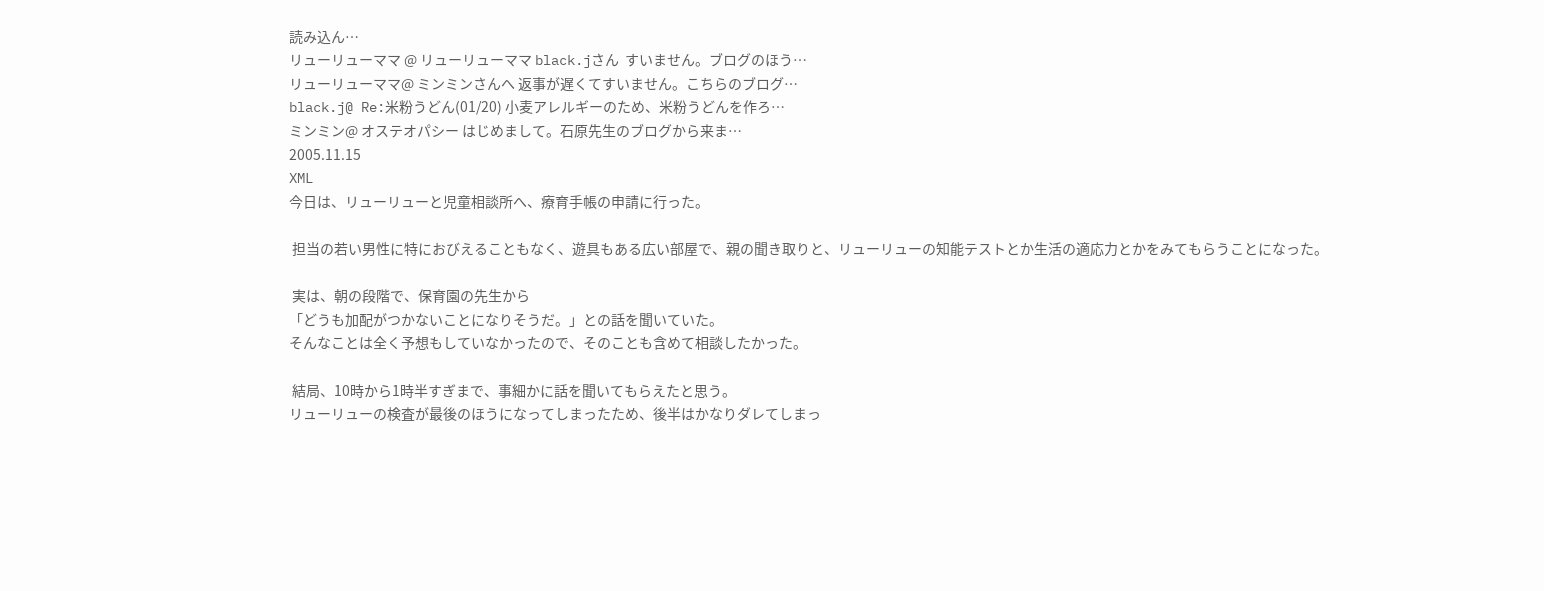読み込ん…
リューリューママ @ リューリューママ black.jさん  すいません。ブログのほう…
リューリューママ@ ミンミンさんへ 返事が遅くてすいません。こちらのブログ…
black.j@ Re:米粉うどん(01/20) 小麦アレルギーのため、米粉うどんを作ろ…
ミンミン@ オステオパシー はじめまして。石原先生のブログから来ま…
2005.11.15
XML
今日は、リューリューと児童相談所へ、療育手帳の申請に行った。

 担当の若い男性に特におびえることもなく、遊具もある広い部屋で、親の聞き取りと、リューリューの知能テストとか生活の適応力とかをみてもらうことになった。

 実は、朝の段階で、保育園の先生から
「どうも加配がつかないことになりそうだ。」との話を聞いていた。
そんなことは全く予想もしていなかったので、そのことも含めて相談したかった。

 結局、10時から1時半すぎまで、事細かに話を聞いてもらえたと思う。
リューリューの検査が最後のほうになってしまったため、後半はかなりダレてしまっ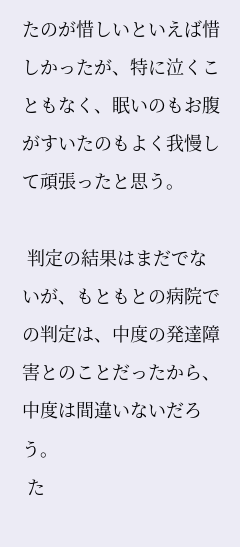たのが惜しいといえば惜しかったが、特に泣くこともなく、眠いのもお腹がすいたのもよく我慢して頑張ったと思う。

 判定の結果はまだでないが、もともとの病院での判定は、中度の発達障害とのことだったから、中度は間違いないだろう。
 た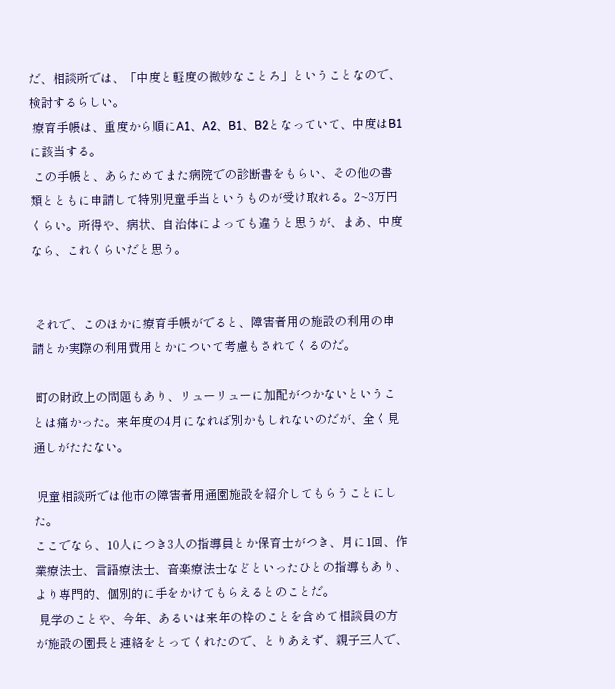だ、相談所では、「中度と軽度の微妙なことろ」ということなので、検討するらしい。
 療育手帳は、重度から順にA1、A2、B1、B2となっていて、中度はB1に該当する。
 この手帳と、あらためてまた病院での診断書をもらい、その他の書類とともに申請して特別児童手当というものが受け取れる。2~3万円くらい。所得や、病状、自治体によっても違うと思うが、まあ、中度なら、これくらいだと思う。


 それで、このほかに療育手帳がでると、障害者用の施設の利用の申請とか実際の利用費用とかについて考慮もされてくるのだ。

 町の財政上の問題もあり、リューリューに加配がつかないということは痛かった。来年度の4月になれば別かもしれないのだが、全く見通しがたたない。

 児童相談所では他市の障害者用通園施設を紹介してもらうことにした。
ここでなら、10人につき3人の指導員とか保育士がつき、月に1回、作業療法士、言語療法士、音楽療法士などといったひとの指導もあり、より専門的、個別的に手をかけてもらえるとのことだ。
 見学のことや、今年、あるいは来年の枠のことを含めて相談員の方が施設の園長と連絡をとってくれたので、とりあえず、親子三人で、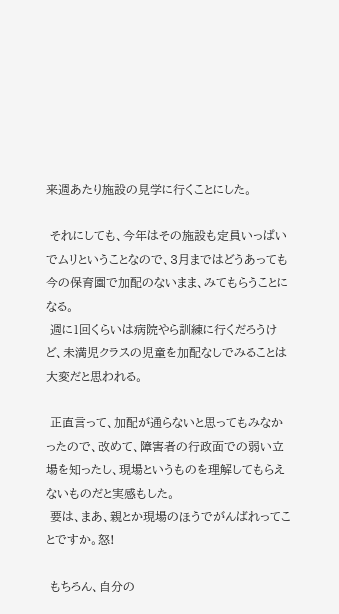来週あたり施設の見学に行くことにした。

 それにしても、今年はその施設も定員いっぱいでムリということなので、3月まではどうあっても今の保育園で加配のないまま、みてもらうことになる。
 週に1回くらいは病院やら訓練に行くだろうけど、未満児クラスの児童を加配なしでみることは大変だと思われる。

 正直言って、加配が通らないと思ってもみなかったので、改めて、障害者の行政面での弱い立場を知ったし、現場というものを理解してもらえないものだと実感もした。
 要は、まあ、親とか現場のほうでがんばれってことですか。怒!

 もちろん、自分の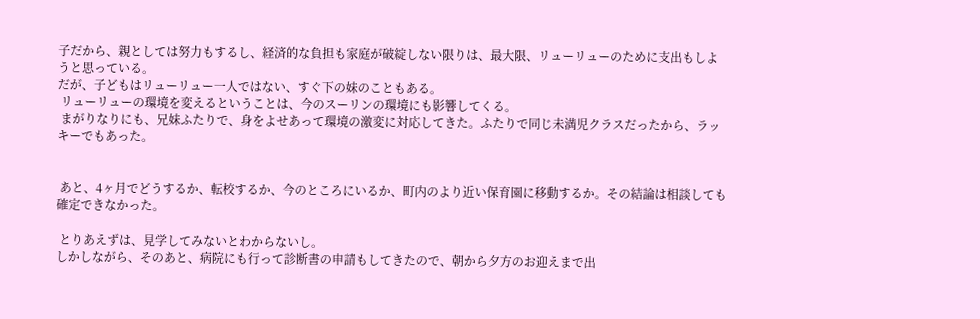子だから、親としては努力もするし、経済的な負担も家庭が破綻しない限りは、最大限、リューリューのために支出もしようと思っている。
だが、子どもはリューリュー一人ではない、すぐ下の妹のこともある。
 リューリューの環境を変えるということは、今のスーリンの環境にも影響してくる。
 まがりなりにも、兄妹ふたりで、身をよせあって環境の激変に対応してきた。ふたりで同じ未満児クラスだったから、ラッキーでもあった。


 あと、4ヶ月でどうするか、転校するか、今のところにいるか、町内のより近い保育園に移動するか。その結論は相談しても確定できなかった。

 とりあえずは、見学してみないとわからないし。
しかしながら、そのあと、病院にも行って診断書の申請もしてきたので、朝から夕方のお迎えまで出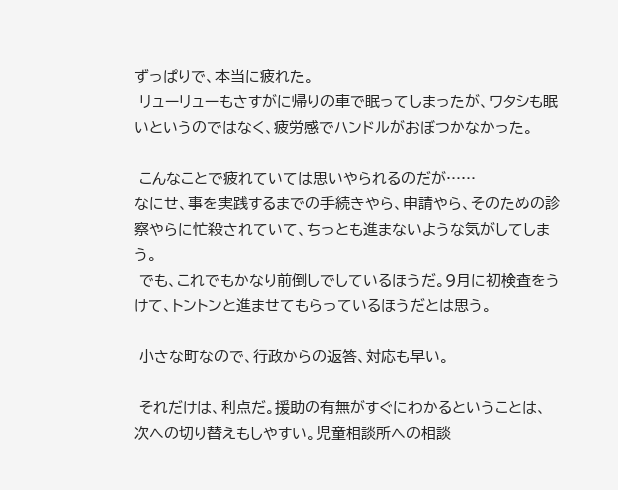ずっぱりで、本当に疲れた。
 リューリューもさすがに帰りの車で眠ってしまったが、ワタシも眠いというのではなく、疲労感でハンドルがおぼつかなかった。

 こんなことで疲れていては思いやられるのだが……
なにせ、事を実践するまでの手続きやら、申請やら、そのための診察やらに忙殺されていて、ちっとも進まないような気がしてしまう。
 でも、これでもかなり前倒しでしているほうだ。9月に初検査をうけて、トントンと進ませてもらっているほうだとは思う。

 小さな町なので、行政からの返答、対応も早い。

 それだけは、利点だ。援助の有無がすぐにわかるということは、次への切り替えもしやすい。児童相談所への相談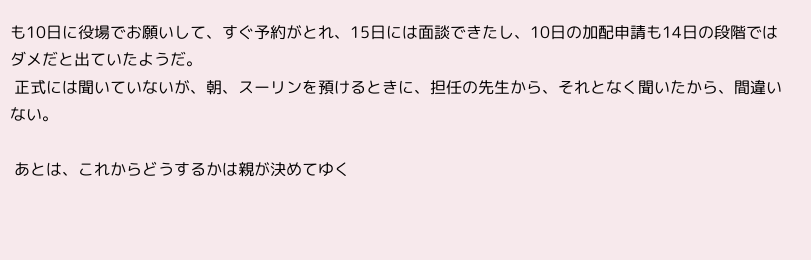も10日に役場でお願いして、すぐ予約がとれ、15日には面談できたし、10日の加配申請も14日の段階ではダメだと出ていたようだ。
 正式には聞いていないが、朝、スーリンを預けるときに、担任の先生から、それとなく聞いたから、間違いない。

 あとは、これからどうするかは親が決めてゆく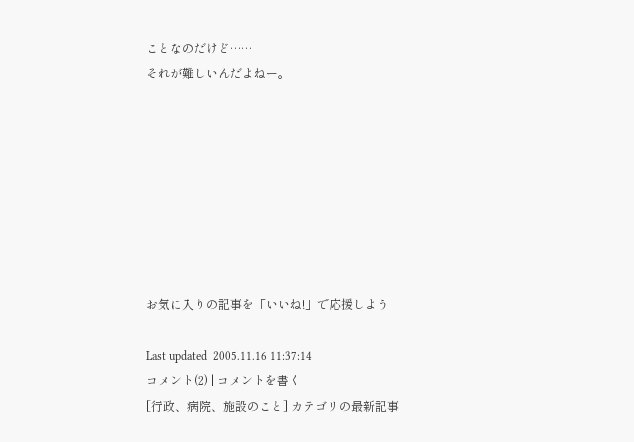ことなのだけど……
それが難しいんだよねー。








お気に入りの記事を「いいね!」で応援しよう

Last updated  2005.11.16 11:37:14
コメント(2) | コメントを書く
[行政、病院、施設のこと] カテゴリの最新記事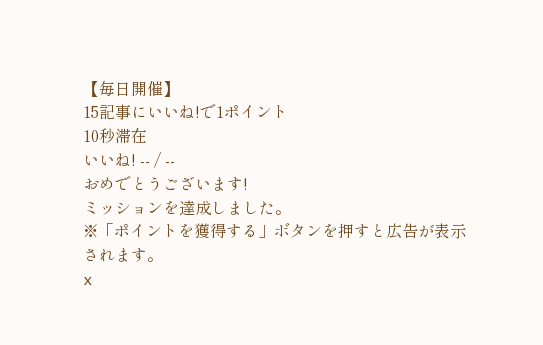【毎日開催】
15記事にいいね!で1ポイント
10秒滞在
いいね! -- / --
おめでとうございます!
ミッションを達成しました。
※「ポイントを獲得する」ボタンを押すと広告が表示されます。
x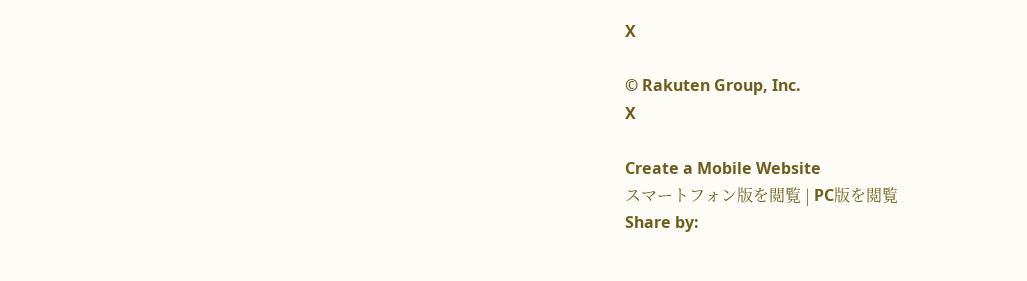X

© Rakuten Group, Inc.
X

Create a Mobile Website
スマートフォン版を閲覧 | PC版を閲覧
Share by: